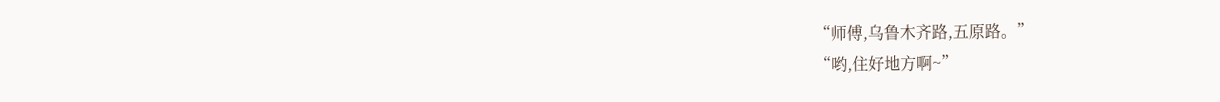“师傅,乌鲁木齐路,五原路。”
“哟,住好地方啊~”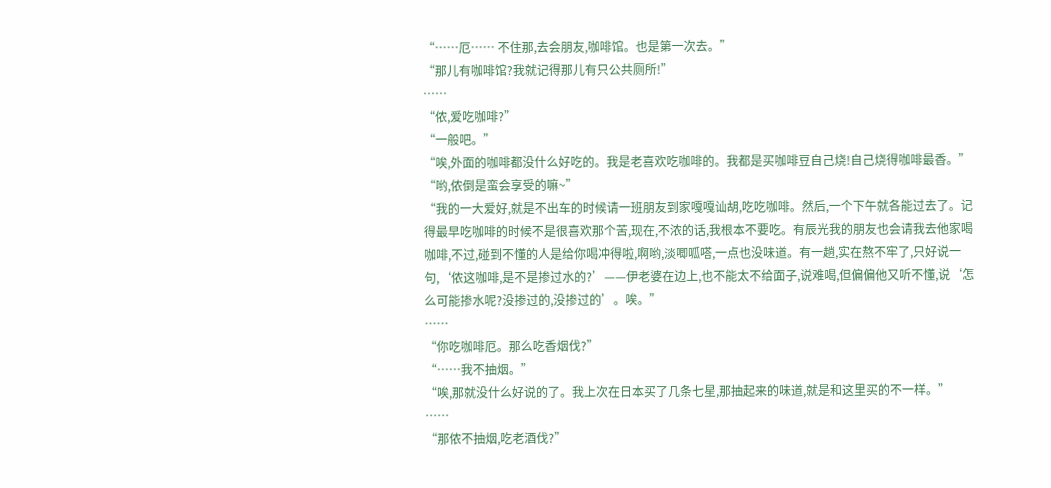“……厄…… 不住那,去会朋友,咖啡馆。也是第一次去。”
“那儿有咖啡馆?我就记得那儿有只公共厕所!”
……
“侬,爱吃咖啡?”
“一般吧。”
“唉,外面的咖啡都没什么好吃的。我是老喜欢吃咖啡的。我都是买咖啡豆自己烧!自己烧得咖啡最香。”
“哟,侬倒是蛮会享受的嘛~”
“我的一大爱好,就是不出车的时候请一班朋友到家嘎嘎讪胡,吃吃咖啡。然后,一个下午就各能过去了。记得最早吃咖啡的时候不是很喜欢那个苦,现在,不浓的话,我根本不要吃。有辰光我的朋友也会请我去他家喝咖啡,不过,碰到不懂的人是给你喝冲得啦,啊哟,淡唧呱嗒,一点也没味道。有一趟,实在熬不牢了,只好说一句,‘侬这咖啡,是不是掺过水的?’——伊老婆在边上,也不能太不给面子,说难喝,但偏偏他又听不懂,说‘怎么可能掺水呢?没掺过的,没掺过的’。唉。”
……
“你吃咖啡厄。那么吃香烟伐?”
“……我不抽烟。”
“唉,那就没什么好说的了。我上次在日本买了几条七星,那抽起来的味道,就是和这里买的不一样。”
……
“那侬不抽烟,吃老酒伐?”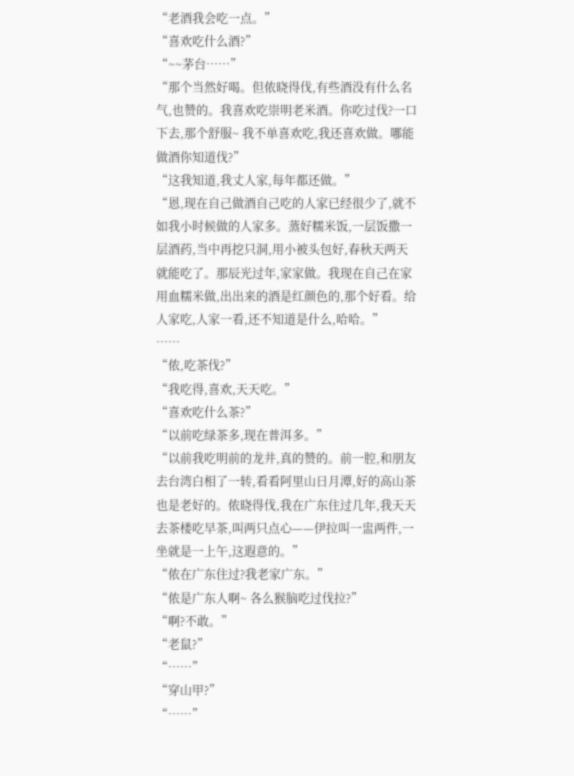“老酒我会吃一点。”
“喜欢吃什么酒?”
“~~茅台……”
“那个当然好喝。但侬晓得伐,有些酒没有什么名气,也赞的。我喜欢吃崇明老米酒。你吃过伐?一口下去,那个舒服~ 我不单喜欢吃,我还喜欢做。哪能做酒你知道伐?”
“这我知道,我丈人家,每年都还做。”
“恩,现在自己做酒自己吃的人家已经很少了,就不如我小时候做的人家多。蒸好糯米饭,一层饭撒一层酒药,当中再挖只洞,用小被头包好,春秋天两天就能吃了。那辰光过年,家家做。我现在自己在家用血糯米做,出出来的酒是红颜色的,那个好看。给人家吃,人家一看,还不知道是什么,哈哈。”
……
“侬,吃茶伐?”
“我吃得,喜欢,天天吃。”
“喜欢吃什么茶?”
“以前吃绿茶多,现在普洱多。”
“以前我吃明前的龙井,真的赞的。前一腔,和朋友去台湾白相了一转,看看阿里山日月潭,好的高山茶也是老好的。侬晓得伐,我在广东住过几年,我天天去茶楼吃早茶,叫两只点心——伊拉叫一盅两件,一坐就是一上午,这遐意的。”
“侬在广东住过?我老家广东。”
“侬是广东人啊~ 各么猴脑吃过伐拉?”
“啊?不敢。”
“老鼠?”
“……”
“穿山甲?”
“……”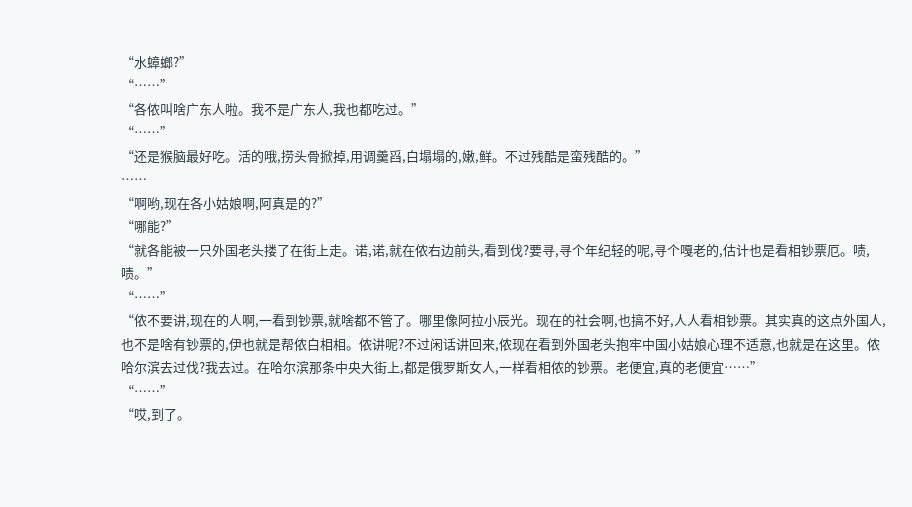“水蟑螂?”
“……”
“各侬叫啥广东人啦。我不是广东人,我也都吃过。”
“……”
“还是猴脑最好吃。活的哦,捞头骨掀掉,用调羹舀,白塌塌的,嫩,鲜。不过残酷是蛮残酷的。”
……
“啊哟,现在各小姑娘啊,阿真是的?”
“哪能?”
“就各能被一只外国老头搂了在街上走。诺,诺,就在侬右边前头,看到伐?要寻,寻个年纪轻的呢,寻个嘎老的,估计也是看相钞票厄。啧,啧。”
“……”
“侬不要讲,现在的人啊,一看到钞票,就啥都不管了。哪里像阿拉小辰光。现在的社会啊,也搞不好,人人看相钞票。其实真的这点外国人,也不是啥有钞票的,伊也就是帮侬白相相。侬讲呢?不过闲话讲回来,侬现在看到外国老头抱牢中国小姑娘心理不适意,也就是在这里。侬哈尔滨去过伐?我去过。在哈尔滨那条中央大街上,都是俄罗斯女人,一样看相侬的钞票。老便宜,真的老便宜……”
“……”
“哎,到了。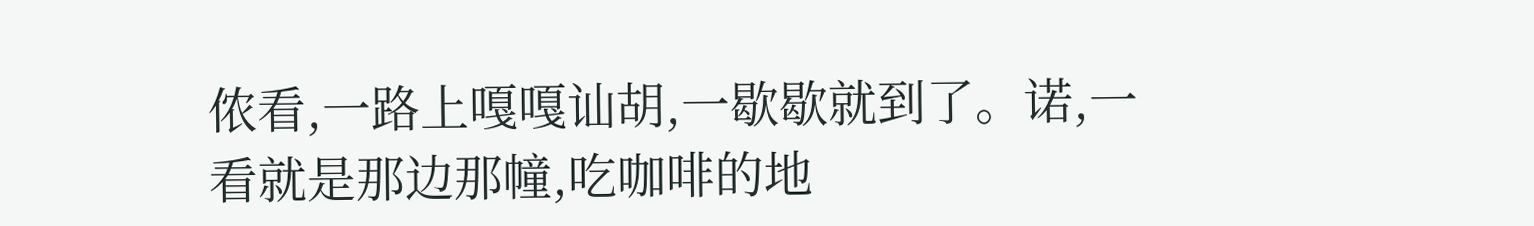侬看,一路上嘎嘎讪胡,一歇歇就到了。诺,一看就是那边那幢,吃咖啡的地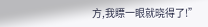方,我瞟一眼就晓得了!”